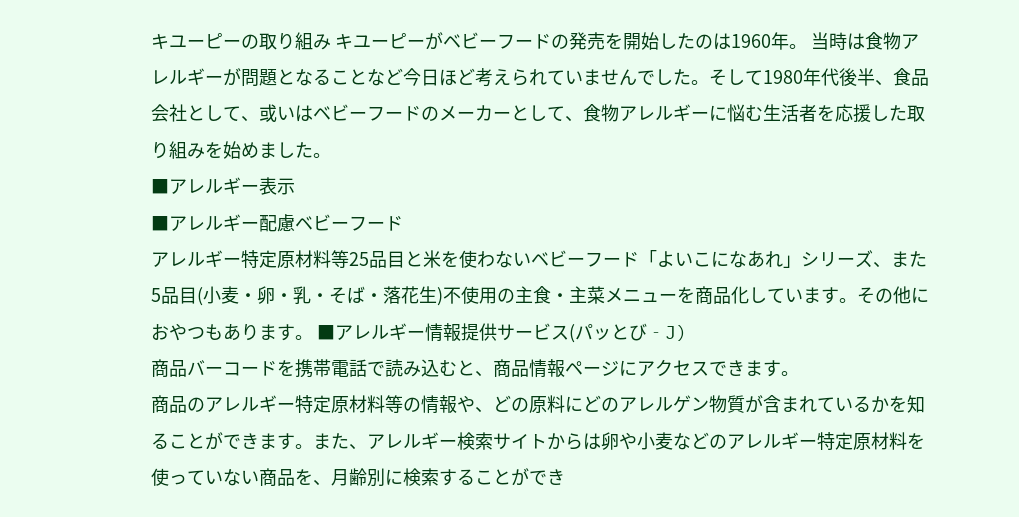キユーピーの取り組み キユーピーがベビーフードの発売を開始したのは1960年。 当時は食物アレルギーが問題となることなど今日ほど考えられていませんでした。そして1980年代後半、食品会社として、或いはベビーフードのメーカーとして、食物アレルギーに悩む生活者を応援した取り組みを始めました。
■アレルギー表示
■アレルギー配慮ベビーフード
アレルギー特定原材料等25品目と米を使わないベビーフード「よいこになあれ」シリーズ、また5品目(小麦・卵・乳・そば・落花生)不使用の主食・主菜メニューを商品化しています。その他におやつもあります。 ■アレルギー情報提供サービス(パッとび‐J)
商品バーコードを携帯電話で読み込むと、商品情報ページにアクセスできます。
商品のアレルギー特定原材料等の情報や、どの原料にどのアレルゲン物質が含まれているかを知ることができます。また、アレルギー検索サイトからは卵や小麦などのアレルギー特定原材料を使っていない商品を、月齢別に検索することができ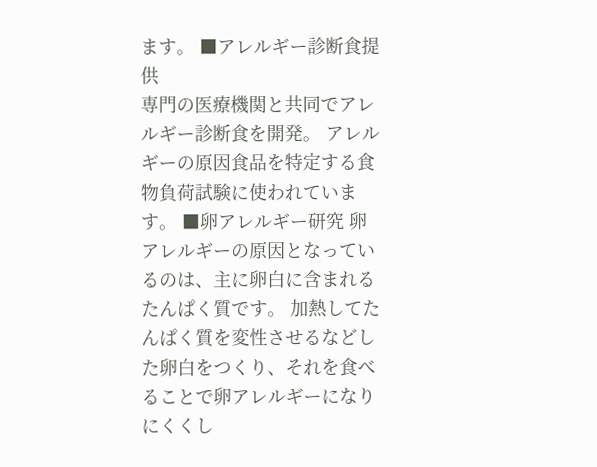ます。 ■アレルギー診断食提供
専門の医療機関と共同でアレルギー診断食を開発。 アレルギーの原因食品を特定する食物負荷試験に使われています。 ■卵アレルギー研究 卵アレルギーの原因となっているのは、主に卵白に含まれるたんぱく質です。 加熱してたんぱく質を変性させるなどした卵白をつくり、それを食べることで卵アレルギーになりにくくし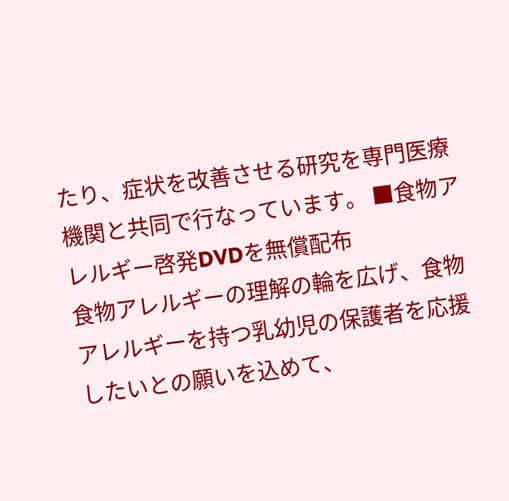たり、症状を改善させる研究を専門医療機関と共同で行なっています。 ■食物アレルギー啓発DVDを無償配布
食物アレルギーの理解の輪を広げ、食物アレルギーを持つ乳幼児の保護者を応援したいとの願いを込めて、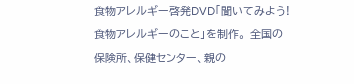食物アレルギー啓発DVD「聞いてみよう!食物アレルギーのこと」を制作。 全国の保険所、保健センター、親の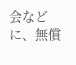会などに、無償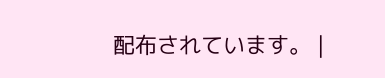配布されています。 |